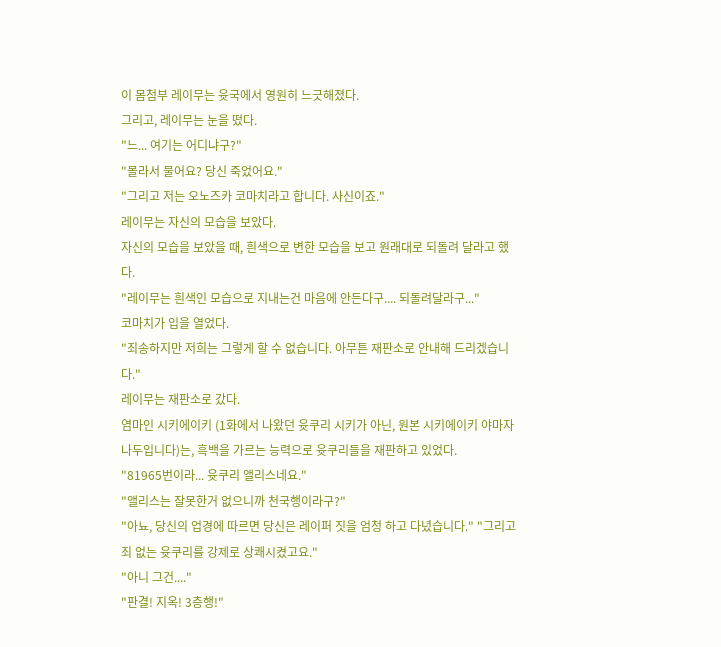이 몸첨부 레이무는 윳국에서 영원히 느긋해졌다.
그리고, 레이무는 눈을 떴다.
"느... 여기는 어디냐구?"
"몰라서 물어요? 당신 죽었어요."
"그리고 저는 오노즈카 코마치라고 합니다. 사신이죠."
레이무는 자신의 모습을 보았다.
자신의 모습을 보았을 때, 흰색으로 변한 모습을 보고 원래대로 되돌려 달라고 했다.
"레이무는 흰색인 모습으로 지내는건 마음에 안든다구.... 되돌려달라구..."
코마치가 입을 열었다.
"죄송하지만 저희는 그렇게 할 수 없습니다. 아무튼 재판소로 안내해 드리겠습니다."
레이무는 재판소로 갔다.
염마인 시키에이키 (1화에서 나왔던 윳쿠리 시키가 아닌, 원본 시키에이키 야마자나두입니다)는, 흑백을 가르는 능력으로 윳쿠리들을 재판하고 있었다.
"81965번이라... 윳쿠리 앨리스네요."
"앨리스는 잘못한거 없으니까 천국행이라구?"
"아뇨, 당신의 업경에 따르면 당신은 레이퍼 짓을 엄청 하고 다녔습니다." "그리고 죄 없는 윳쿠리를 강제로 상쾌시켰고요."
"아니 그건...."
"판결! 지옥! 3층행!"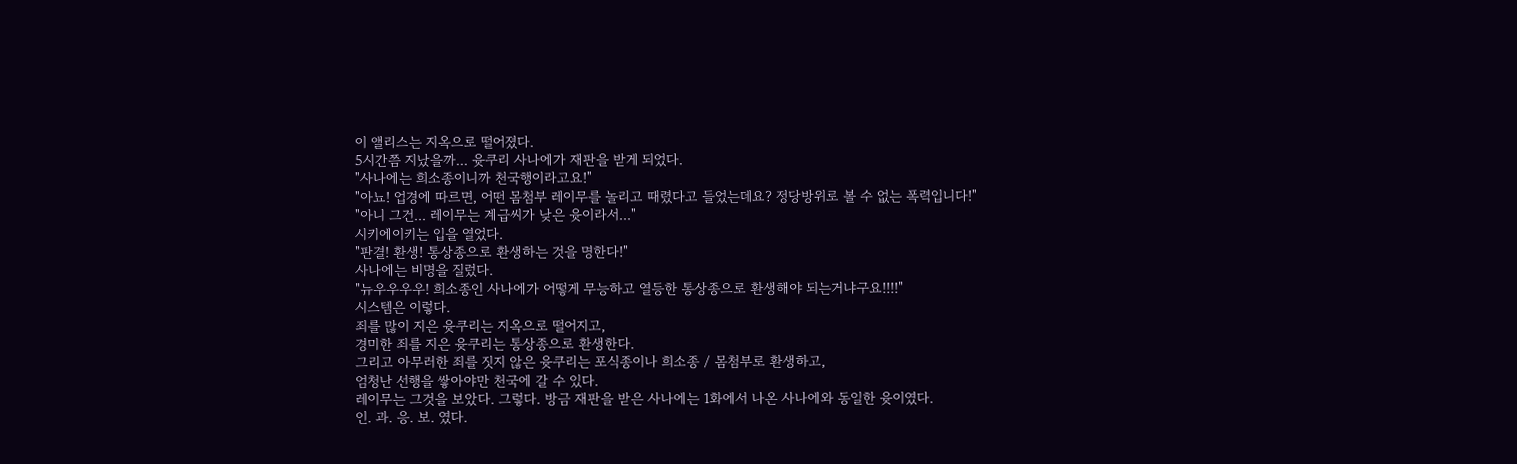이 앨리스는 지옥으로 떨어졌다.
5시간쯤 지났을까... 윳쿠리 사나에가 재판을 받게 되었다.
"사나에는 희소종이니까 천국행이라고요!"
"아뇨! 업경에 따르면, 어떤 몸첨부 레이무를 놀리고 때렸다고 들었는데요? 정당방위로 볼 수 없는 폭력입니다!"
"아니 그건... 레이무는 계급씨가 낮은 윳이라서..."
시키에이키는 입을 열었다.
"판결! 환생! 통상종으로 환생하는 것을 명한다!"
사나에는 비명을 질렀다.
"뉴우우우우! 희소종인 사나에가 어떻게 무능하고 열등한 통상종으로 환생해야 되는거냐구요!!!!"
시스템은 이렇다.
죄를 많이 지은 윳쿠리는 지옥으로 떨어지고,
경미한 죄를 지은 윳쿠리는 통상종으로 환생한다.
그리고 아무러한 죄를 짓지 않은 윳쿠리는 포식종이나 희소종 / 몸첨부로 환생하고,
엄청난 선행을 쌓아야만 천국에 갈 수 있다.
레이무는 그것을 보았다. 그렇다. 방금 재판을 받은 사나에는 1화에서 나온 사나에와 동일한 윳이였다.
인. 과. 응. 보. 였다.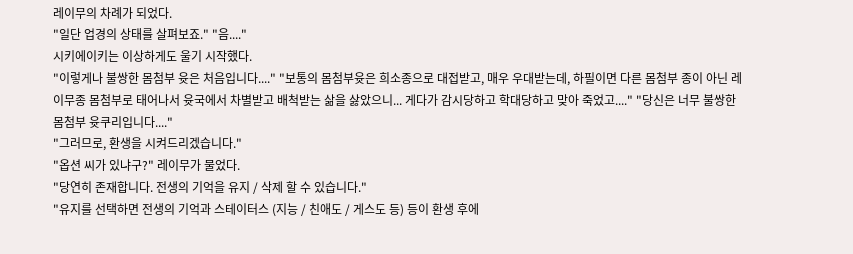레이무의 차례가 되었다.
"일단 업경의 상태를 살펴보죠." "음...."
시키에이키는 이상하게도 울기 시작했다.
"이렇게나 불쌍한 몸첨부 윳은 처음입니다...." "보통의 몸첨부윳은 희소종으로 대접받고, 매우 우대받는데, 하필이면 다른 몸첨부 종이 아닌 레이무종 몸첨부로 태어나서 윳국에서 차별받고 배척받는 삶을 삻았으니... 게다가 감시당하고 학대당하고 맞아 죽었고...." "당신은 너무 불쌍한 몸첨부 윳쿠리입니다...."
"그러므로, 환생을 시켜드리겠습니다."
"옵션 씨가 있냐구?" 레이무가 물었다.
"당연히 존재합니다. 전생의 기억을 유지 / 삭제 할 수 있습니다."
"유지를 선택하면 전생의 기억과 스테이터스 (지능 / 친애도 / 게스도 등) 등이 환생 후에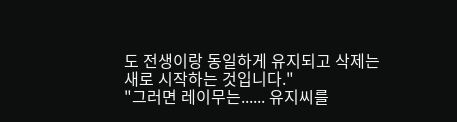도 전생이랑 동일하게 유지되고 삭제는 새로 시작하는 것입니다."
"그러면 레이무는...... 유지씨를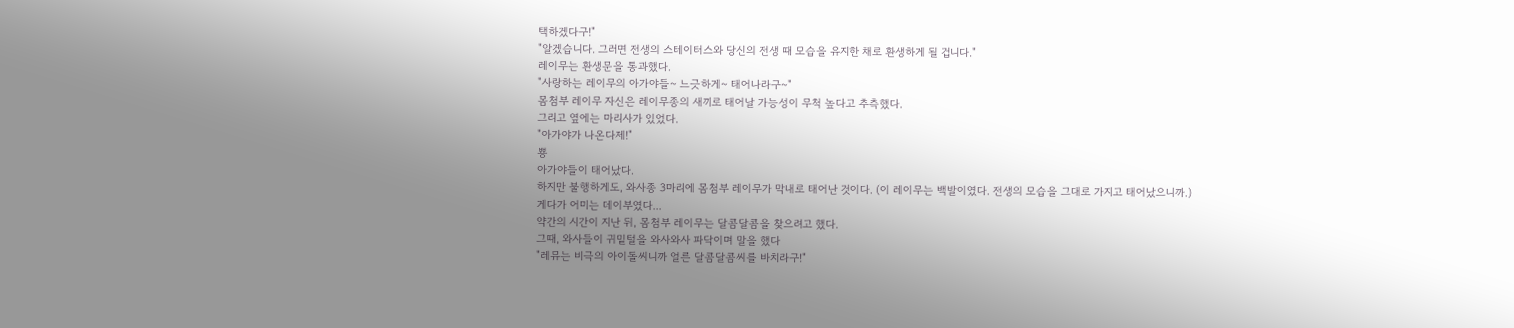택하겠다구!"
"알겠습니다. 그러면 전생의 스테이터스와 당신의 전생 때 모습을 유지한 채로 환생하게 될 겁니다."
레이무는 환생문을 통과했다.
"사랑하는 레이무의 아가야들~ 느긋하게~ 태어나라구~"
몸첨부 레이무 자신은 레이무종의 새끼로 태어날 가능성이 무척 높다고 추측했다.
그리고 옆에는 마리사가 있었다.
"아가야가 나온다제!"
뿅
아가야들이 태어났다.
하지만 불행하게도, 와사종 3마리에 몸첨부 레이무가 막내로 태어난 것이다. (이 레이무는 백발이였다. 전생의 모습을 그대로 가지고 태어났으니까.)
게다가 어미는 데이부였다...
약간의 시간이 지난 뒤, 몸첨부 레이무는 달콤달콤을 찾으려고 했다.
그때, 와사들이 귀밑털을 와사와사 파닥이며 말을 했다
"레뮤는 비극의 아이돌씨니까 얼른 달콤달콤씨를 바치라구!"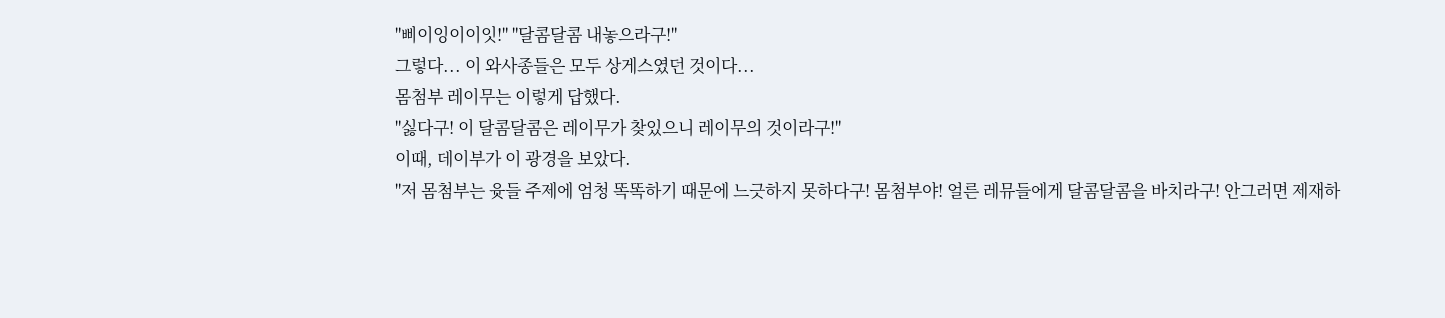"삐이잉이이잇!" "달콤달콤 내놓으라구!"
그렇다... 이 와사종들은 모두 상게스였던 것이다...
몸첨부 레이무는 이렇게 답했다.
"싫다구! 이 달콤달콤은 레이무가 찾있으니 레이무의 것이라구!"
이때, 데이부가 이 광경을 보았다.
"저 몸첨부는 윳들 주제에 엄청 똑똑하기 때문에 느긋하지 못하다구! 몸첨부야! 얼른 레뮤들에게 달콤달콤을 바치라구! 안그러면 제재하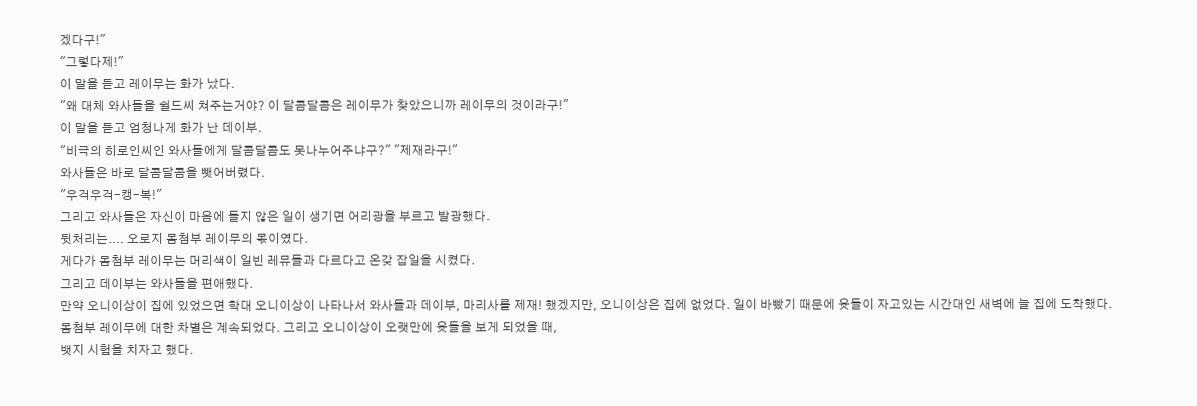겠다구!"
"그렇다제!"
이 말을 듣고 레이무는 화가 났다.
"왜 대체 와사들을 쉴드씨 쳐주는거야? 이 달콤달콤은 레이무가 찾았으니까 레이무의 것이라구!"
이 말을 듣고 엄청나게 화가 난 데이부.
"비극의 히로인씨인 와사들에게 달콤달콤도 못나누어주냐구?" "제재라구!"
와사들은 바로 달콤달콤을 뺏어버렸다.
"우걱우걱-캥-복!"
그리고 와사들은 자신이 마음에 들지 않은 일이 생기면 어리광을 부르고 발광했다.
뒷처리는.... 오로지 몸첨부 레이무의 몫이였다.
게다가 몸첨부 레이무는 머리색이 일빈 레뮤들과 다르다고 온갖 잡일을 시켰다.
그리고 데이부는 와사들을 편애했다.
만약 오니이상이 집에 있었으면 학대 오니이상이 나타나서 와사들과 데이부, 마리사를 제재! 했겠지만, 오니이상은 집에 없었다. 일이 바빴기 때문에 윳들이 자고있는 시간대인 새벽에 늘 집에 도착했다.
몸첨부 레이무에 대한 차별은 계속되었다. 그리고 오니이상이 오랫만에 윳들을 보게 되었을 때,
뱃지 시험을 치자고 했다.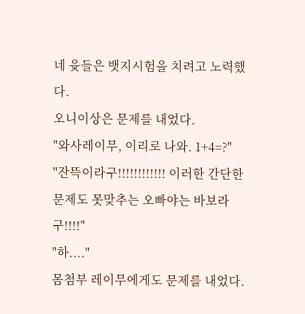네 윳들은 뱃지시험을 치려고 노력했다.
오니이상은 문제를 내었다.
"와사레이무, 이리로 나와. 1+4=?"
"잔뜩이라구!!!!!!!!!!!! 이러한 간단한 문제도 못맞추는 오빠야는 바보라구!!!!"
"하...."
몸첨부 레이무에게도 문제를 내었다.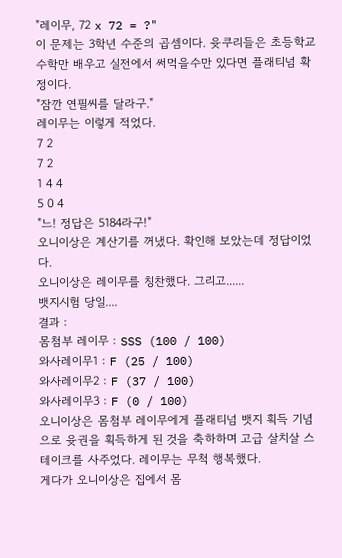"레이무, 72 x 72 = ?"
이 문제는 3학년 수준의 곱셈이다. 윳쿠리들은 초등학교 수학만 배우고 실전에서 써먹을수만 있다면 플래티넘 확정이다.
"잠깐 연필씨를 달라구."
레이무는 이렇게 적었다.
7 2
7 2
1 4 4
5 0 4
"느! 정답은 5184라구!"
오니이상은 계산기를 꺼냈다. 확인해 보았는데 정답이었다.
오니이상은 레이무를 칭찬했다. 그리고......
뱃지시험 당일....
결과 :
몸첨부 레이무 : SSS (100 / 100)
와사레이무1 : F (25 / 100)
와사레이무2 : F (37 / 100)
와사레이무3 : F (0 / 100)
오니이상은 몸첨부 레이무에게 플래티넘 뱃지 획득 기념으로 윳권을 획득하게 된 것을 축하하며 고급 살치살 스테이크를 사주었다. 레이무는 무척 행복했다.
게다가 오니이상은 집에서 몸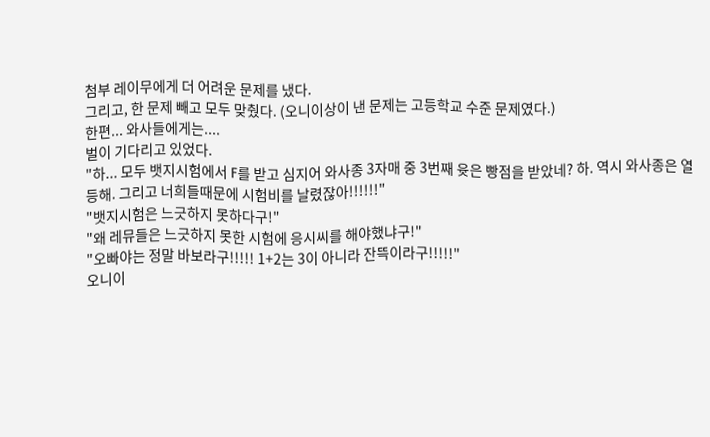첨부 레이무에게 더 어려운 문제를 냈다.
그리고, 한 문제 빼고 모두 맞췄다. (오니이상이 낸 문제는 고등학교 수준 문제였다.)
한편... 와사들에게는....
벌이 기다리고 있었다.
"하... 모두 뱃지시험에서 F를 받고 심지어 와사종 3자매 중 3번째 윳은 빵점을 받았네? 하. 역시 와사종은 열등해. 그리고 너희들때문에 시험비를 날렸잖아!!!!!!"
"뱃지시험은 느긋하지 못하다구!"
"왜 레뮤들은 느긋하지 못한 시험에 응시씨를 해야했냐구!"
"오빠야는 정말 바보라구!!!!! 1+2는 3이 아니라 잔뜩이라구!!!!!"
오니이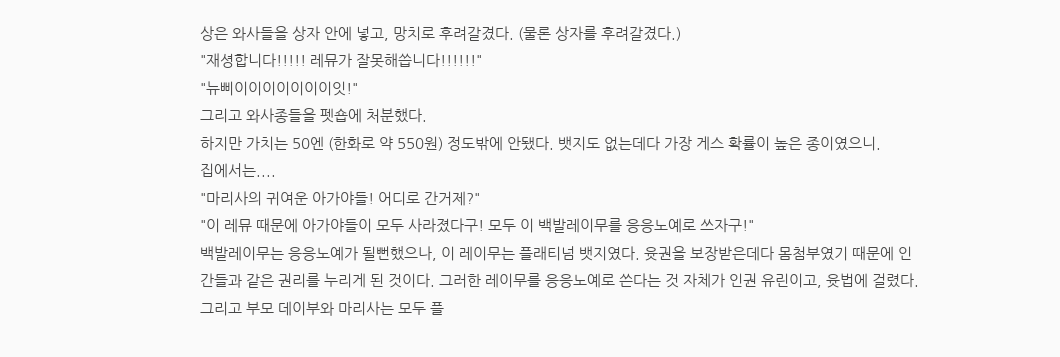상은 와사들을 상자 안에 넣고, 망치로 후려갈겼다. (물론 상자를 후려갈겼다.)
"재셩합니다!!!!! 레뮤가 잘못해씁니다!!!!!!"
"뉴삐이이이이이이이잇!"
그리고 와사종들을 펫숍에 처분했다.
하지만 가치는 50엔 (한화로 약 550원) 정도밖에 안됐다. 뱃지도 없는데다 가장 게스 확률이 높은 종이였으니.
집에서는....
"마리사의 귀여운 아가야들! 어디로 간거제?"
"이 레뮤 때문에 아가야들이 모두 사라졌다구! 모두 이 백발레이무를 응응노예로 쓰자구!"
백발레이무는 응응노예가 될뻔했으나, 이 레이무는 플래티넘 뱃지였다. 윳권을 보장받은데다 몸첨부였기 때문에 인간들과 같은 권리를 누리게 된 것이다. 그러한 레이무를 응응노예로 쓴다는 것 자체가 인권 유린이고, 윳법에 걸렸다.
그리고 부모 데이부와 마리사는 모두 플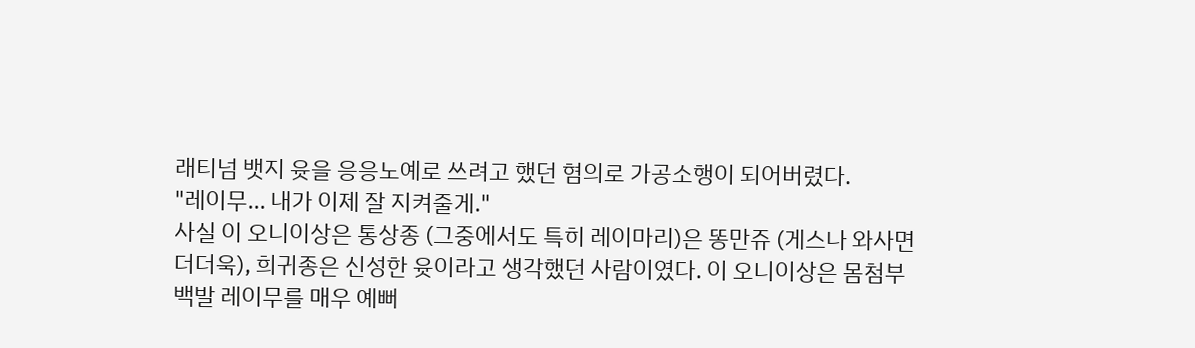래티넘 뱃지 윳을 응응노예로 쓰려고 했던 혐의로 가공소행이 되어버렸다.
"레이무... 내가 이제 잘 지켜줄게."
사실 이 오니이상은 통상종 (그중에서도 특히 레이마리)은 똥만쥬 (게스나 와사면 더더욱), 희귀종은 신성한 윳이라고 생각했던 사람이였다. 이 오니이상은 몸첨부 백발 레이무를 매우 예뻐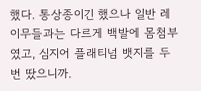했다. 통상종이긴 했으나 일반 레이무들과는 다르게 백발에 몸첨부였고, 심지어 플래티넘 뱃지를 두 번 땄으니까.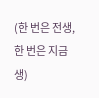(한 번은 전생, 한 번은 지금 생)